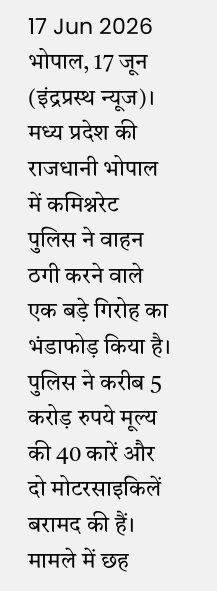17 Jun 2026
भोपाल, 17 जून (इंद्रप्रस्थ न्यूज)। मध्य प्रदेश की राजधानी भोपाल में कमिश्नरेट पुलिस ने वाहन ठगी करने वाले एक बड़े गिरोह का भंडाफोड़ किया है। पुलिस ने करीब 5 करोड़ रुपये मूल्य की 40 कारें और दो मोटरसाइकिलें बरामद की हैं। मामले में छह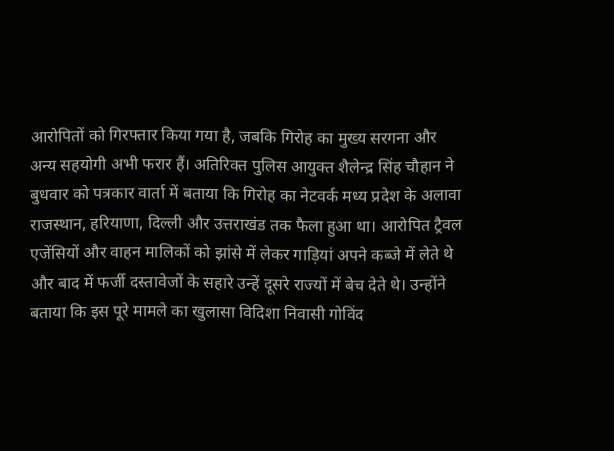आरोपितों को गिरफ्तार किया गया है, जबकि गिरोह का मुख्य सरगना और अन्य सहयोगी अभी फरार हैं। अतिरिक्त पुलिस आयुक्त शैलेन्द्र सिंह चौहान ने बुधवार को पत्रकार वार्ता में बताया कि गिरोह का नेटवर्क मध्य प्रदेश के अलावा राजस्थान, हरियाणा, दिल्ली और उत्तराखंड तक फैला हुआ था। आरोपित ट्रैवल एजेंसियों और वाहन मालिकों को झांसे में लेकर गाड़ियां अपने कब्जे में लेते थे और बाद में फर्जी दस्तावेजों के सहारे उन्हें दूसरे राज्यों में बेच देते थे। उन्होंने बताया कि इस पूरे मामले का खुलासा विदिशा निवासी गोविंद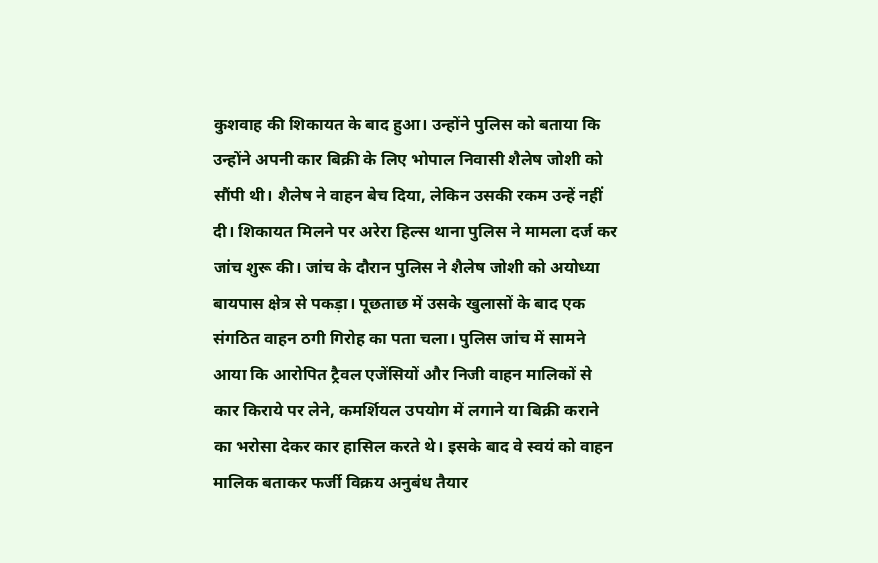कुशवाह की शिकायत के बाद हुआ। उन्होंने पुलिस को बताया कि उन्होंने अपनी कार बिक्री के लिए भोपाल निवासी शैलेष जोशी को सौंपी थी। शैलेष ने वाहन बेच दिया, लेकिन उसकी रकम उन्हें नहीं दी। शिकायत मिलने पर अरेरा हिल्स थाना पुलिस ने मामला दर्ज कर जांच शुरू की। जांच के दौरान पुलिस ने शैलेष जोशी को अयोध्या बायपास क्षेत्र से पकड़ा। पूछताछ में उसके खुलासों के बाद एक संगठित वाहन ठगी गिरोह का पता चला। पुलिस जांच में सामने आया कि आरोपित ट्रैवल एजेंसियों और निजी वाहन मालिकों से कार किराये पर लेने, कमर्शियल उपयोग में लगाने या बिक्री कराने का भरोसा देकर कार हासिल करते थे। इसके बाद वे स्वयं को वाहन मालिक बताकर फर्जी विक्रय अनुबंध तैयार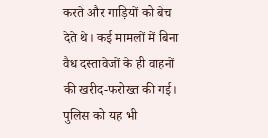करते और गाड़ियों को बेच देते थे। कई मामलों में बिना वैध दस्तावेजों के ही वाहनों की खरीद-फरोख्त की गई। पुलिस को यह भी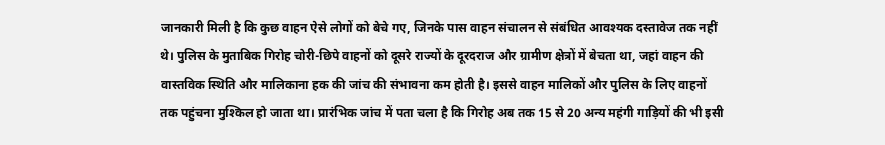जानकारी मिली है कि कुछ वाहन ऐसे लोगों को बेचे गए, जिनके पास वाहन संचालन से संबंधित आवश्यक दस्तावेज तक नहीं थे। पुलिस के मुताबिक गिरोह चोरी-छिपे वाहनों को दूसरे राज्यों के दूरदराज और ग्रामीण क्षेत्रों में बेचता था, जहां वाहन की वास्तविक स्थिति और मालिकाना हक की जांच की संभावना कम होती है। इससे वाहन मालिकों और पुलिस के लिए वाहनों तक पहुंचना मुश्किल हो जाता था। प्रारंभिक जांच में पता चला है कि गिरोह अब तक 15 से 20 अन्य महंगी गाड़ियों की भी इसी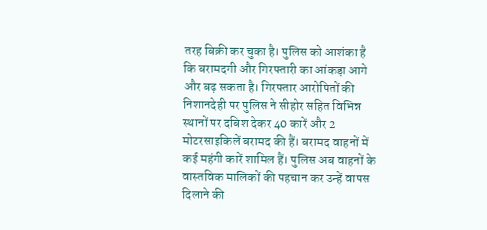तरह बिक्री कर चुका है। पुलिस को आशंका है कि बरामदगी और गिरफ्तारी का आंकड़ा आगे और बढ़ सकता है। गिरफ्तार आरोपितों की निशानदेही पर पुलिस ने सीहोर सहित विभिन्न स्थानों पर दबिश देकर 40 कारें और 2 मोटरसाइकिलें बरामद की हैं। बरामद वाहनों में कई महंगी कारें शामिल हैं। पुलिस अब वाहनों के वास्तविक मालिकों की पहचान कर उन्हें वापस दिलाने की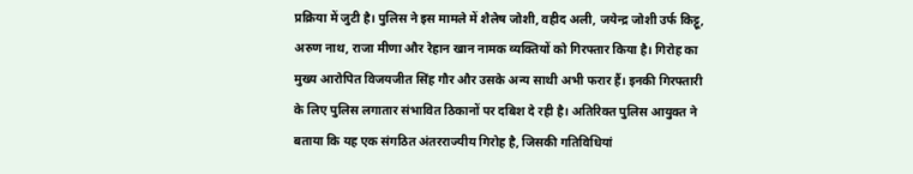प्रक्रिया में जुटी है। पुलिस ने इस मामले में शैलेष जोशी, वहीद अली, जयेन्द्र जोशी उर्फ किट्टू, अरुण नाथ, राजा मीणा और रेहान खान नामक व्यक्तियों को गिरफ्तार किया है। गिरोह का मुख्य आरोपित विजयजीत सिंह गौर और उसके अन्य साथी अभी फरार हैं। इनकी गिरफ्तारी के लिए पुलिस लगातार संभावित ठिकानों पर दबिश दे रही है। अतिरिक्त पुलिस आयुक्त ने बताया कि यह एक संगठित अंतरराज्यीय गिरोह है, जिसकी गतिविधियां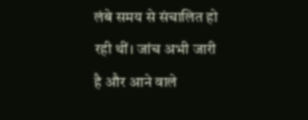लंबे समय से संचालित हो रही थीं। जांच अभी जारी है और आने वाले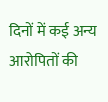दिनों में कई अन्य आरोपितों की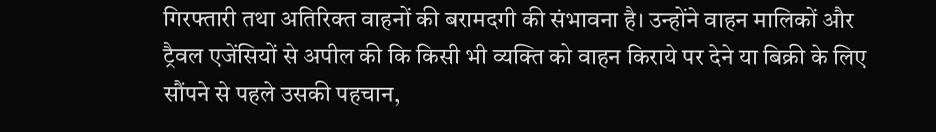गिरफ्तारी तथा अतिरिक्त वाहनों की बरामदगी की संभावना है। उन्होंने वाहन मालिकों और ट्रैवल एजेंसियों से अपील की कि किसी भी व्यक्ति को वाहन किराये पर देने या बिक्री के लिए सौंपने से पहले उसकी पहचान,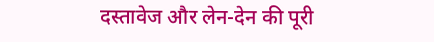दस्तावेज और लेन-देन की पूरी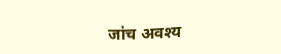जांच अवश्य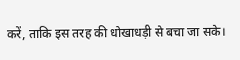करें, ताकि इस तरह की धोखाधड़ी से बचा जा सके।